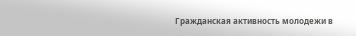Гражданская активность молодежи в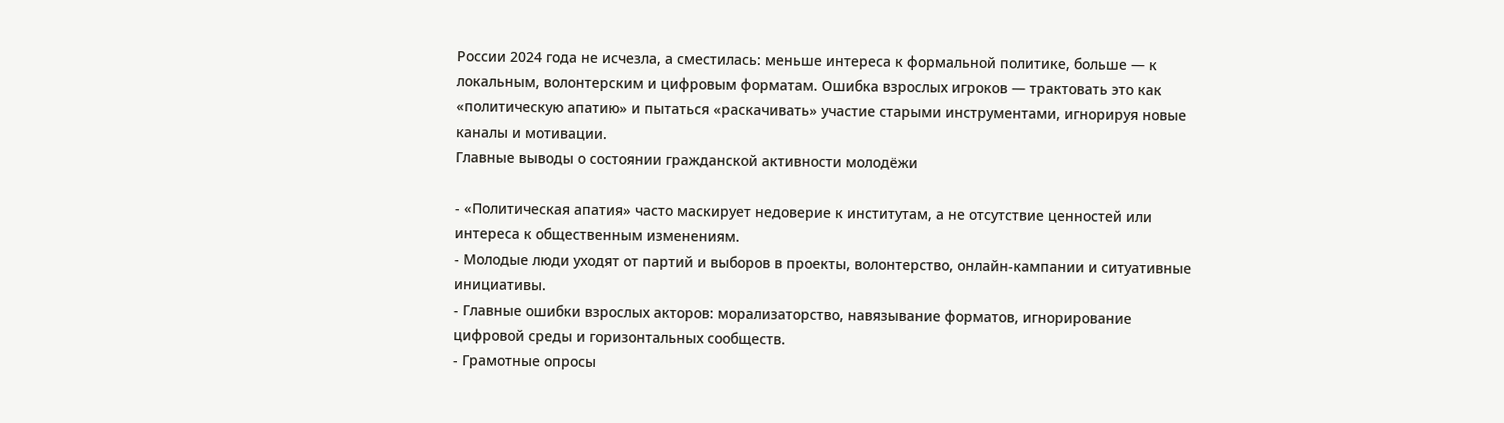России 2024 года не исчезла, а сместилась: меньше интереса к формальной политике, больше — к локальным, волонтерским и цифровым форматам. Ошибка взрослых игроков — трактовать это как «политическую апатию» и пытаться «раскачивать» участие старыми инструментами, игнорируя новые каналы и мотивации.
Главные выводы о состоянии гражданской активности молодёжи

- «Политическая апатия» часто маскирует недоверие к институтам, а не отсутствие ценностей или интереса к общественным изменениям.
- Молодые люди уходят от партий и выборов в проекты, волонтерство, онлайн-кампании и ситуативные инициативы.
- Главные ошибки взрослых акторов: морализаторство, навязывание форматов, игнорирование цифровой среды и горизонтальных сообществ.
- Грамотные опросы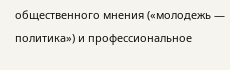общественного мнения («молодежь — политика») и профессиональное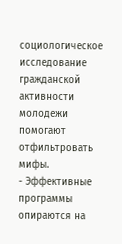социологическое исследование гражданской активности молодежи помогают отфильтровать мифы.
- Эффективные программы опираются на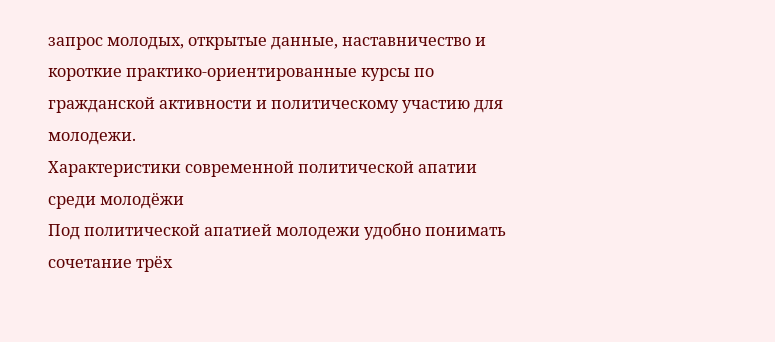запрос молодых, открытые данные, наставничество и короткие практико-ориентированные курсы по гражданской активности и политическому участию для молодежи.
Характеристики современной политической апатии среди молодёжи
Под политической апатией молодежи удобно понимать сочетание трёх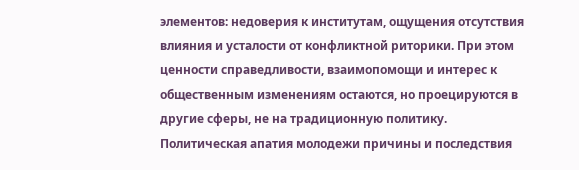элементов: недоверия к институтам, ощущения отсутствия влияния и усталости от конфликтной риторики. При этом ценности справедливости, взаимопомощи и интерес к общественным изменениям остаются, но проецируются в другие сферы, не на традиционную политику.
Политическая апатия молодежи причины и последствия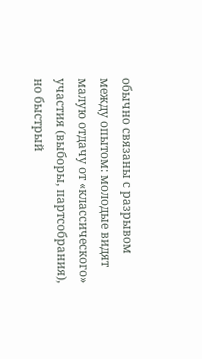обычно связаны с разрывом между опытом: молодые видят малую отдачу от «классического» участия (выборы, партсобрания), но быстрый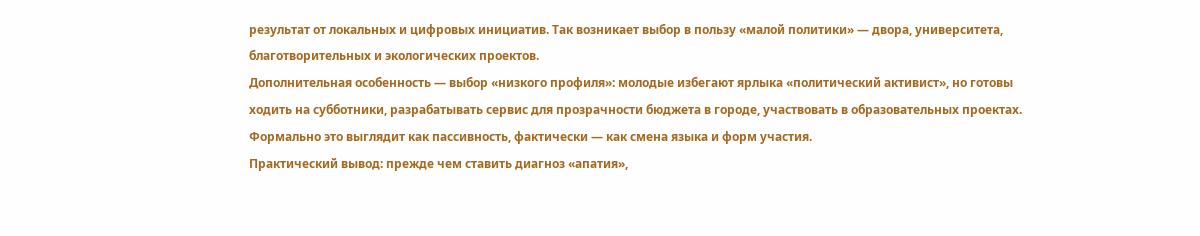результат от локальных и цифровых инициатив. Так возникает выбор в пользу «малой политики» — двора, университета, благотворительных и экологических проектов.
Дополнительная особенность — выбор «низкого профиля»: молодые избегают ярлыка «политический активист», но готовы ходить на субботники, разрабатывать сервис для прозрачности бюджета в городе, участвовать в образовательных проектах. Формально это выглядит как пассивность, фактически — как смена языка и форм участия.
Практический вывод: прежде чем ставить диагноз «апатия»,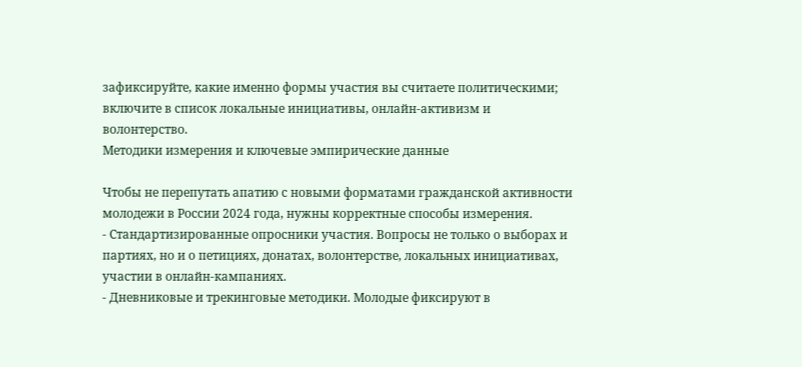зафиксируйте, какие именно формы участия вы считаете политическими; включите в список локальные инициативы, онлайн-активизм и волонтерство.
Методики измерения и ключевые эмпирические данные

Чтобы не перепутать апатию с новыми форматами гражданской активности молодежи в России 2024 года, нужны корректные способы измерения.
- Стандартизированные опросники участия. Вопросы не только о выборах и партиях, но и о петициях, донатах, волонтерстве, локальных инициативах, участии в онлайн-кампаниях.
- Дневниковые и трекинговые методики. Молодые фиксируют в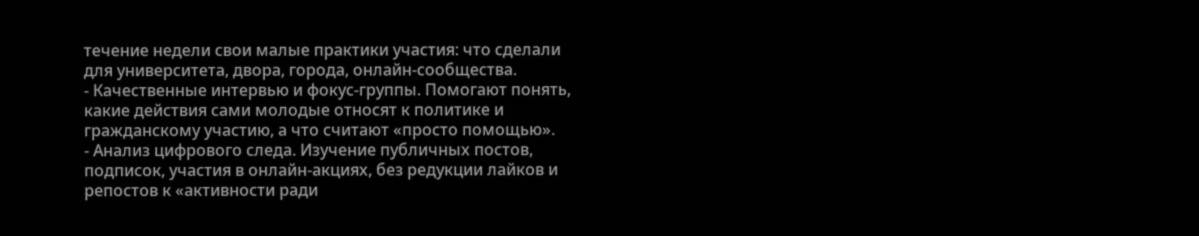течение недели свои малые практики участия: что сделали для университета, двора, города, онлайн-сообщества.
- Качественные интервью и фокус-группы. Помогают понять, какие действия сами молодые относят к политике и гражданскому участию, а что считают «просто помощью».
- Анализ цифрового следа. Изучение публичных постов, подписок, участия в онлайн-акциях, без редукции лайков и репостов к «активности ради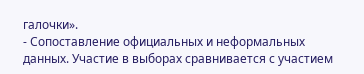галочки».
- Сопоставление официальных и неформальных данных. Участие в выборах сравнивается с участием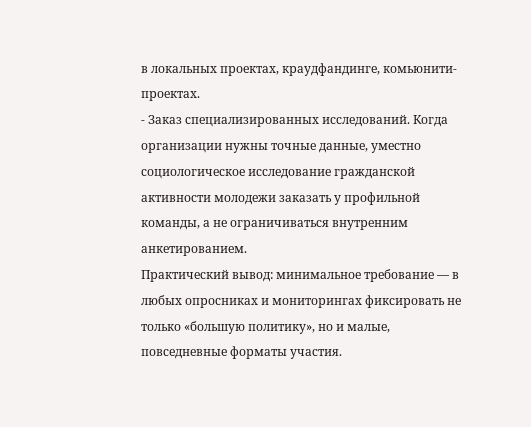в локальных проектах, краудфандинге, комьюнити-проектах.
- Заказ специализированных исследований. Когда организации нужны точные данные, уместно социологическое исследование гражданской активности молодежи заказать у профильной команды, а не ограничиваться внутренним анкетированием.
Практический вывод: минимальное требование — в любых опросниках и мониторингах фиксировать не только «большую политику», но и малые, повседневные форматы участия.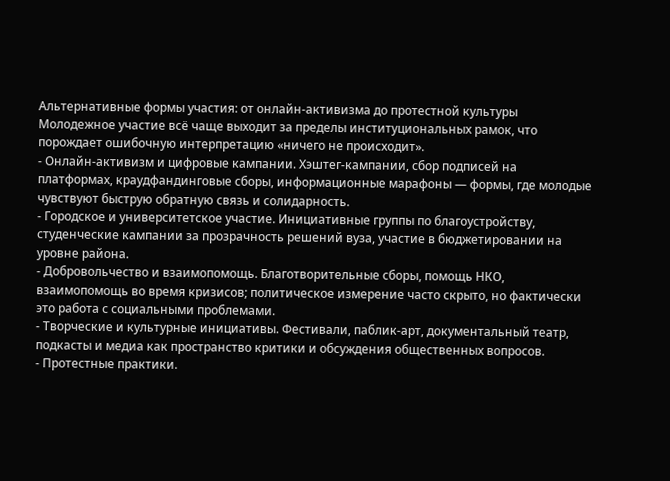Альтернативные формы участия: от онлайн-активизма до протестной культуры
Молодежное участие всё чаще выходит за пределы институциональных рамок, что порождает ошибочную интерпретацию «ничего не происходит».
- Онлайн-активизм и цифровые кампании. Хэштег-кампании, сбор подписей на платформах, краудфандинговые сборы, информационные марафоны — формы, где молодые чувствуют быструю обратную связь и солидарность.
- Городское и университетское участие. Инициативные группы по благоустройству, студенческие кампании за прозрачность решений вуза, участие в бюджетировании на уровне района.
- Добровольчество и взаимопомощь. Благотворительные сборы, помощь НКО, взаимопомощь во время кризисов; политическое измерение часто скрыто, но фактически это работа с социальными проблемами.
- Творческие и культурные инициативы. Фестивали, паблик-арт, документальный театр, подкасты и медиа как пространство критики и обсуждения общественных вопросов.
- Протестные практики.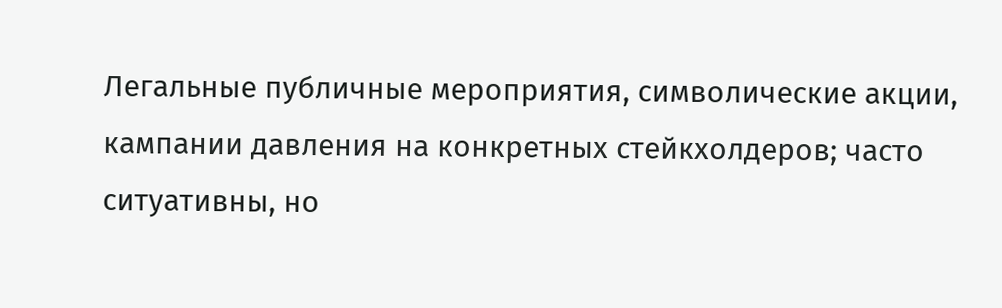Легальные публичные мероприятия, символические акции, кампании давления на конкретных стейкхолдеров; часто ситуативны, но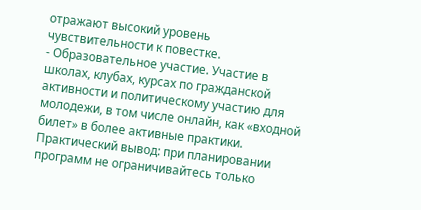отражают высокий уровень чувствительности к повестке.
- Образовательное участие. Участие в школах, клубах, курсах по гражданской активности и политическому участию для молодежи, в том числе онлайн, как «входной билет» в более активные практики.
Практический вывод: при планировании программ не ограничивайтесь только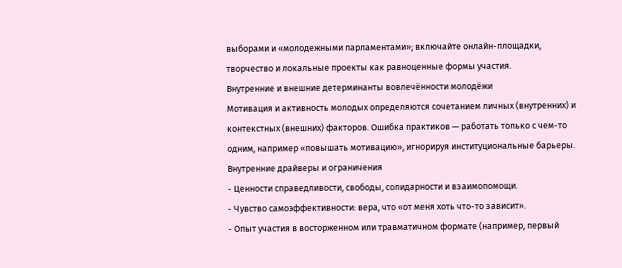выборами и «молодежными парламентами»; включайте онлайн-площадки, творчество и локальные проекты как равноценные формы участия.
Внутренние и внешние детерминанты вовлечённости молодёжи
Мотивация и активность молодых определяются сочетанием личных (внутренних) и контекстных (внешних) факторов. Ошибка практиков — работать только с чем-то одним, например «повышать мотивацию», игнорируя институциональные барьеры.
Внутренние драйверы и ограничения
- Ценности справедливости, свободы, солидарности и взаимопомощи.
- Чувство самоэффективности: вера, что «от меня хоть что-то зависит».
- Опыт участия в восторженном или травматичном формате (например, первый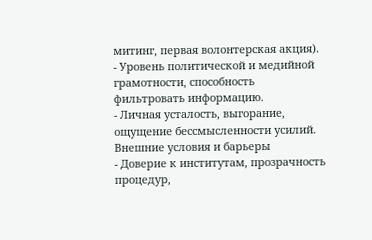митинг, первая волонтерская акция).
- Уровень политической и медийной грамотности, способность фильтровать информацию.
- Личная усталость, выгорание, ощущение бессмысленности усилий.
Внешние условия и барьеры
- Доверие к институтам, прозрачность процедур,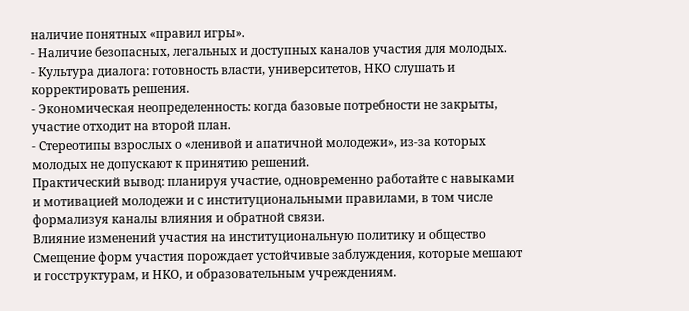наличие понятных «правил игры».
- Наличие безопасных, легальных и доступных каналов участия для молодых.
- Культура диалога: готовность власти, университетов, НКО слушать и корректировать решения.
- Экономическая неопределенность: когда базовые потребности не закрыты, участие отходит на второй план.
- Стереотипы взрослых о «ленивой и апатичной молодежи», из-за которых молодых не допускают к принятию решений.
Практический вывод: планируя участие, одновременно работайте с навыками и мотивацией молодежи и с институциональными правилами, в том числе формализуя каналы влияния и обратной связи.
Влияние изменений участия на институциональную политику и общество
Смещение форм участия порождает устойчивые заблуждения, которые мешают и госструктурам, и НКО, и образовательным учреждениям.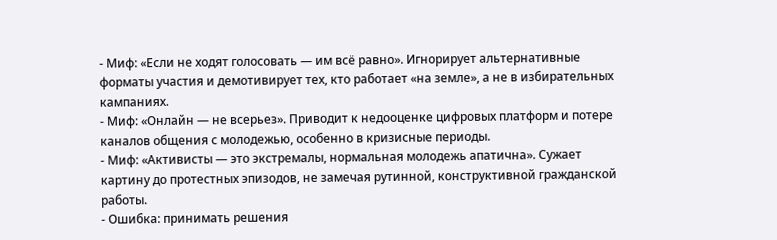- Миф: «Если не ходят голосовать — им всё равно». Игнорирует альтернативные форматы участия и демотивирует тех, кто работает «на земле», а не в избирательных кампаниях.
- Миф: «Онлайн — не всерьез». Приводит к недооценке цифровых платформ и потере каналов общения с молодежью, особенно в кризисные периоды.
- Миф: «Активисты — это экстремалы, нормальная молодежь апатична». Сужает картину до протестных эпизодов, не замечая рутинной, конструктивной гражданской работы.
- Ошибка: принимать решения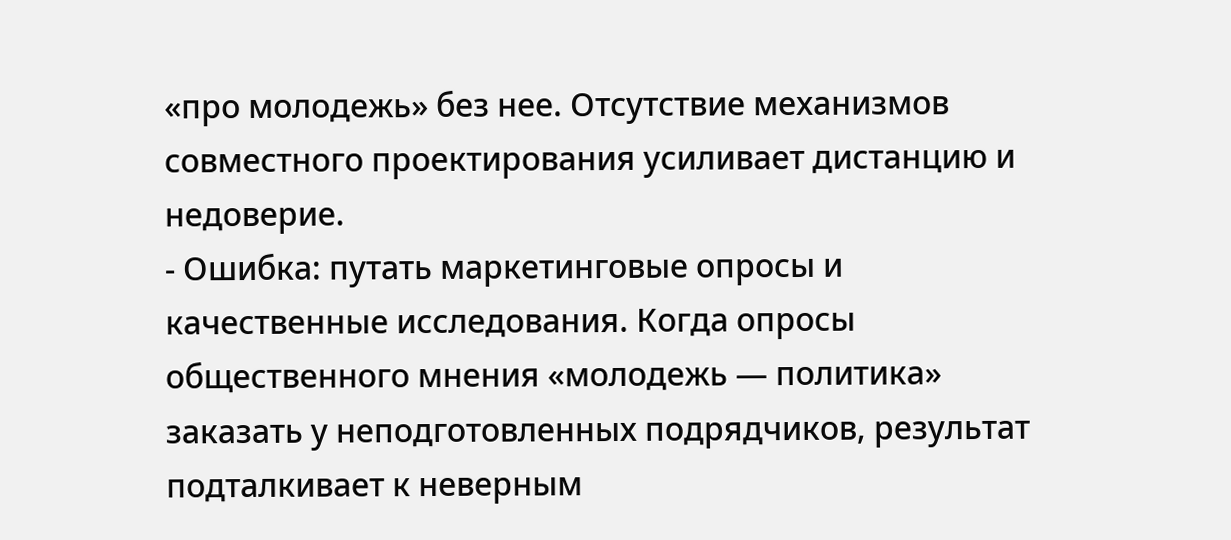«про молодежь» без нее. Отсутствие механизмов совместного проектирования усиливает дистанцию и недоверие.
- Ошибка: путать маркетинговые опросы и качественные исследования. Когда опросы общественного мнения «молодежь — политика» заказать у неподготовленных подрядчиков, результат подталкивает к неверным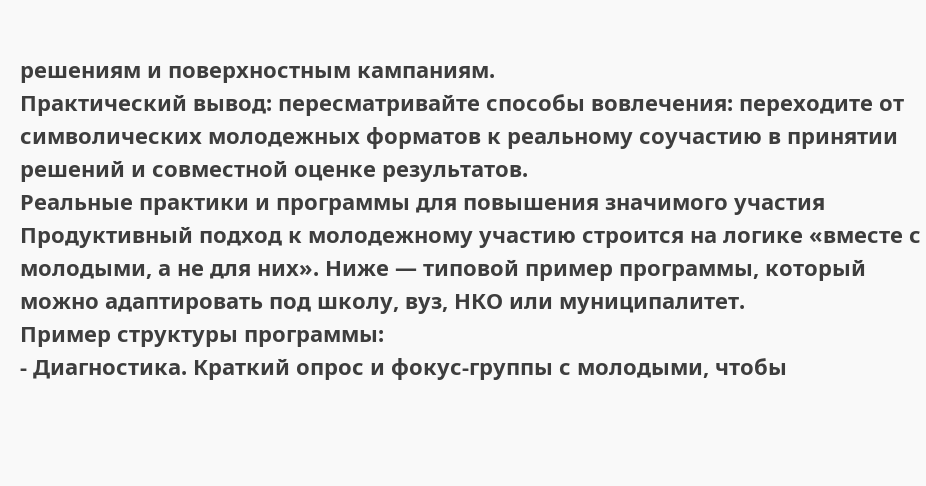решениям и поверхностным кампаниям.
Практический вывод: пересматривайте способы вовлечения: переходите от символических молодежных форматов к реальному соучастию в принятии решений и совместной оценке результатов.
Реальные практики и программы для повышения значимого участия
Продуктивный подход к молодежному участию строится на логике «вместе с молодыми, а не для них». Ниже — типовой пример программы, который можно адаптировать под школу, вуз, НКО или муниципалитет.
Пример структуры программы:
- Диагностика. Краткий опрос и фокус-группы с молодыми, чтобы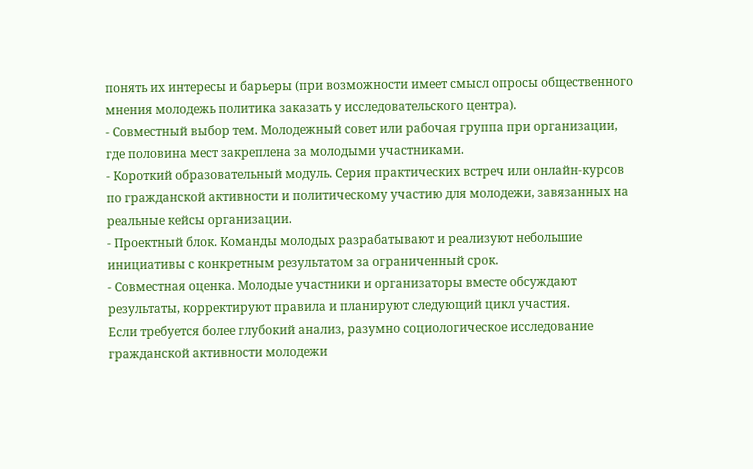понять их интересы и барьеры (при возможности имеет смысл опросы общественного мнения молодежь политика заказать у исследовательского центра).
- Совместный выбор тем. Молодежный совет или рабочая группа при организации, где половина мест закреплена за молодыми участниками.
- Короткий образовательный модуль. Серия практических встреч или онлайн-курсов по гражданской активности и политическому участию для молодежи, завязанных на реальные кейсы организации.
- Проектный блок. Команды молодых разрабатывают и реализуют небольшие инициативы с конкретным результатом за ограниченный срок.
- Совместная оценка. Молодые участники и организаторы вместе обсуждают результаты, корректируют правила и планируют следующий цикл участия.
Если требуется более глубокий анализ, разумно социологическое исследование гражданской активности молодежи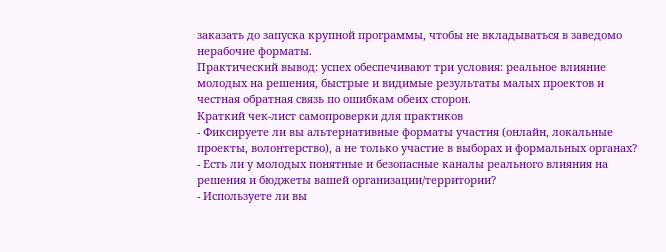заказать до запуска крупной программы, чтобы не вкладываться в заведомо нерабочие форматы.
Практический вывод: успех обеспечивают три условия: реальное влияние молодых на решения, быстрые и видимые результаты малых проектов и честная обратная связь по ошибкам обеих сторон.
Краткий чек-лист самопроверки для практиков
- Фиксируете ли вы альтернативные форматы участия (онлайн, локальные проекты, волонтерство), а не только участие в выборах и формальных органах?
- Есть ли у молодых понятные и безопасные каналы реального влияния на решения и бюджеты вашей организации/территории?
- Используете ли вы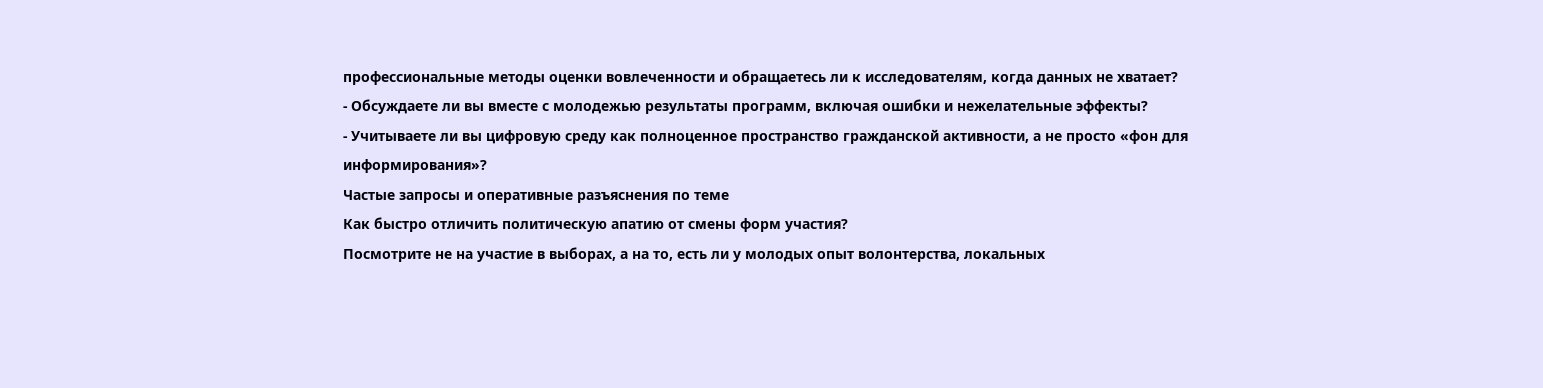профессиональные методы оценки вовлеченности и обращаетесь ли к исследователям, когда данных не хватает?
- Обсуждаете ли вы вместе с молодежью результаты программ, включая ошибки и нежелательные эффекты?
- Учитываете ли вы цифровую среду как полноценное пространство гражданской активности, а не просто «фон для информирования»?
Частые запросы и оперативные разъяснения по теме
Как быстро отличить политическую апатию от смены форм участия?
Посмотрите не на участие в выборах, а на то, есть ли у молодых опыт волонтерства, локальных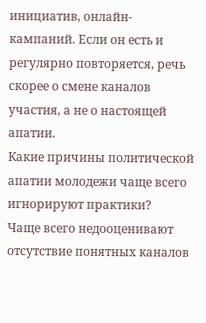инициатив, онлайн-кампаний. Если он есть и регулярно повторяется, речь скорее о смене каналов участия, а не о настоящей апатии.
Какие причины политической апатии молодежи чаще всего игнорируют практики?
Чаще всего недооценивают отсутствие понятных каналов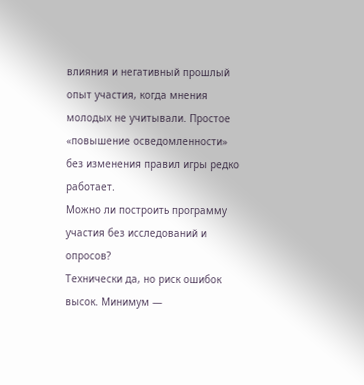влияния и негативный прошлый опыт участия, когда мнения молодых не учитывали. Простое «повышение осведомленности» без изменения правил игры редко работает.
Можно ли построить программу участия без исследований и опросов?
Технически да, но риск ошибок высок. Минимум —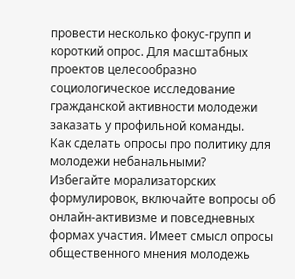провести несколько фокус-групп и короткий опрос. Для масштабных проектов целесообразно социологическое исследование гражданской активности молодежи заказать у профильной команды.
Как сделать опросы про политику для молодежи небанальными?
Избегайте морализаторских формулировок, включайте вопросы об онлайн-активизме и повседневных формах участия. Имеет смысл опросы общественного мнения молодежь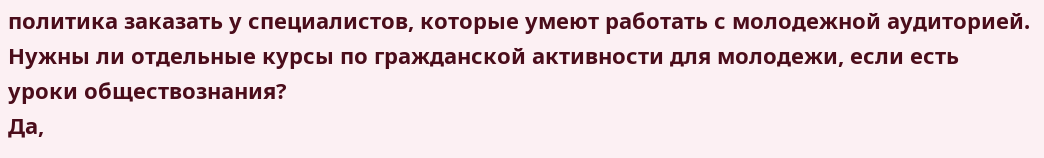политика заказать у специалистов, которые умеют работать с молодежной аудиторией.
Нужны ли отдельные курсы по гражданской активности для молодежи, если есть уроки обществознания?
Да,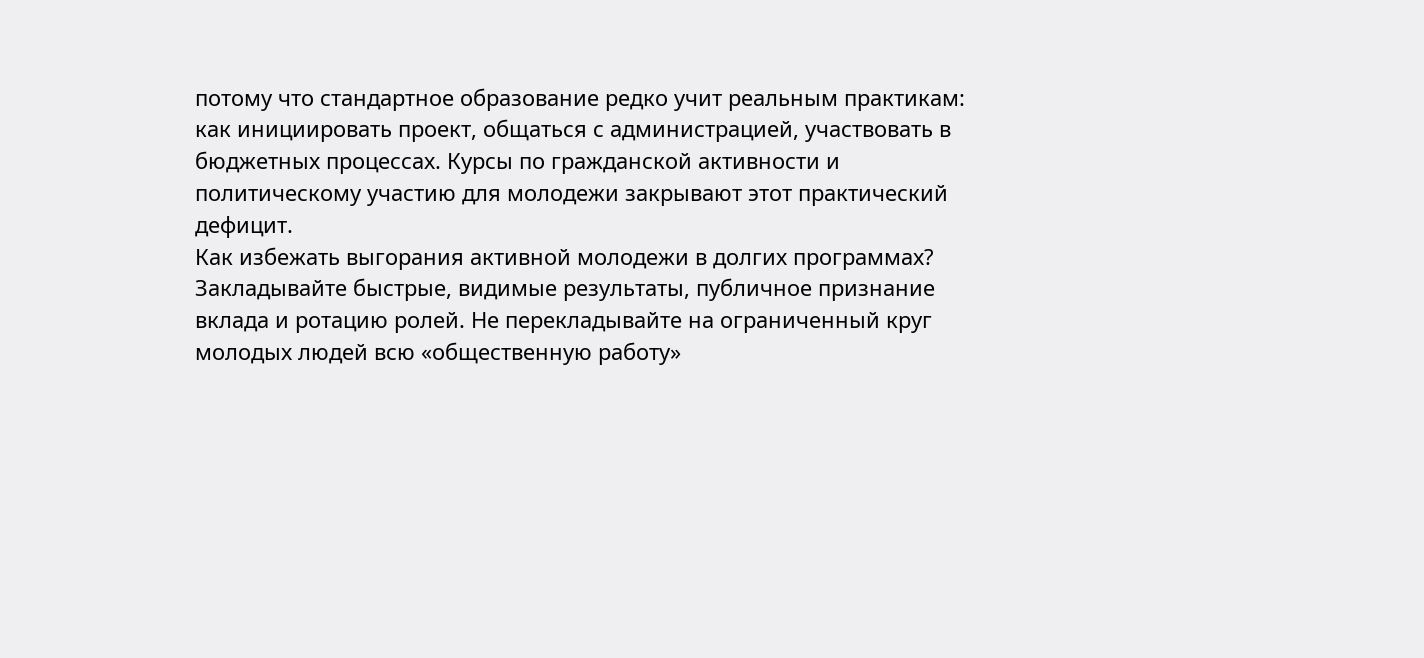потому что стандартное образование редко учит реальным практикам: как инициировать проект, общаться с администрацией, участвовать в бюджетных процессах. Курсы по гражданской активности и политическому участию для молодежи закрывают этот практический дефицит.
Как избежать выгорания активной молодежи в долгих программах?
Закладывайте быстрые, видимые результаты, публичное признание вклада и ротацию ролей. Не перекладывайте на ограниченный круг молодых людей всю «общественную работу»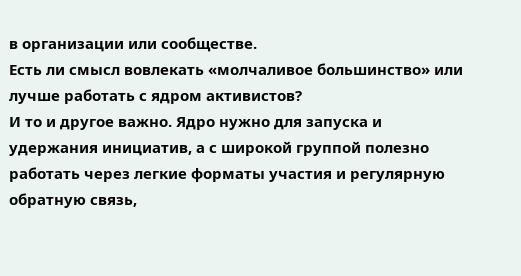в организации или сообществе.
Есть ли смысл вовлекать «молчаливое большинство» или лучше работать с ядром активистов?
И то и другое важно. Ядро нужно для запуска и удержания инициатив, а с широкой группой полезно работать через легкие форматы участия и регулярную обратную связь,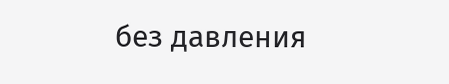без давления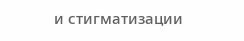и стигматизации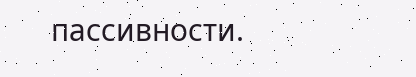пассивности.